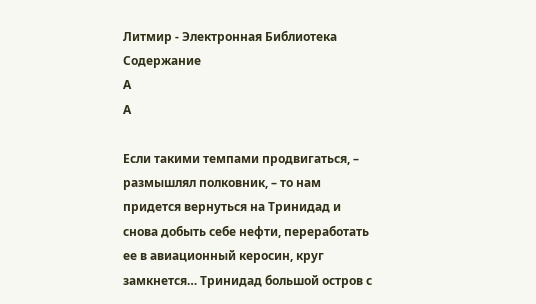Литмир - Электронная Библиотека
Содержание
A
A

Если такими темпами продвигаться, – размышлял полковник, – то нам придется вернуться на Тринидад и снова добыть себе нефти, переработать ее в авиационный керосин, круг замкнется… Тринидад большой остров с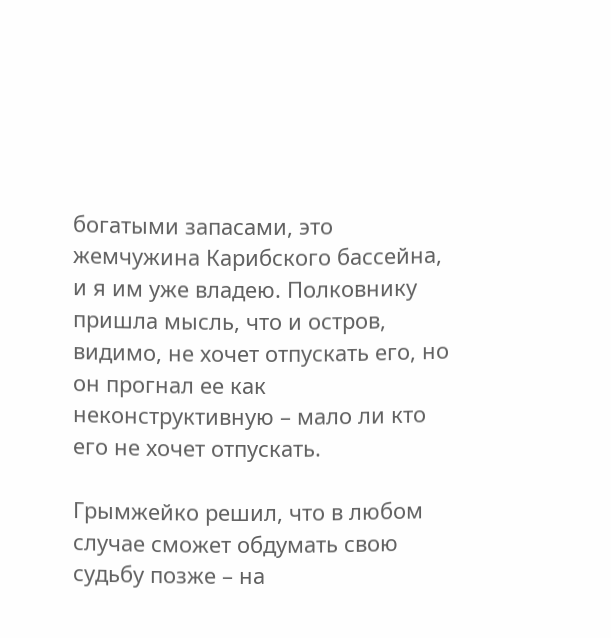богатыми запасами, это жемчужина Карибского бассейна, и я им уже владею. Полковнику пришла мысль, что и остров, видимо, не хочет отпускать его, но он прогнал ее как неконструктивную – мало ли кто его не хочет отпускать.

Грымжейко решил, что в любом случае сможет обдумать свою судьбу позже – на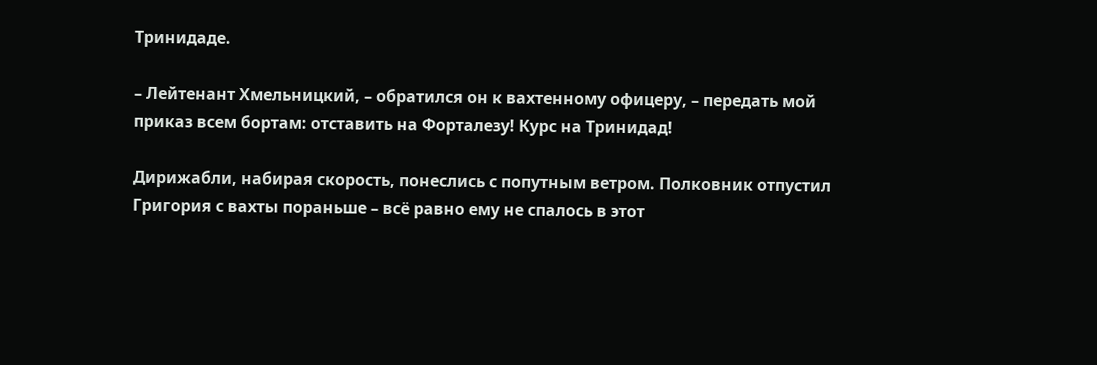Тринидаде.

– Лейтенант Хмельницкий, – обратился он к вахтенному офицеру, – передать мой приказ всем бортам: отставить на Форталезу! Курс на Тринидад!

Дирижабли, набирая скорость, понеслись с попутным ветром. Полковник отпустил Григория с вахты пораньше – всё равно ему не спалось в этот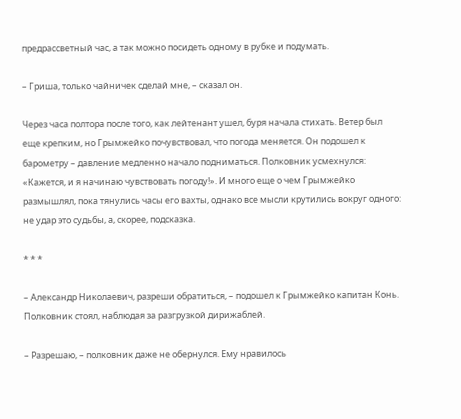предрассветный час, а так можно посидеть одному в рубке и подумать.

– Гриша, только чайничек сделай мне, – сказал он.

Через часа полтора после того, как лейтенант ушел, буря начала стихать. Ветер был еще крепким, но Грымжейко почувствовал, что погода меняется. Он подошел к барометру – давление медленно начало подниматься. Полковник усмехнулся: «Кажется, и я начинаю чувствовать погоду!». И много еще о чем Грымжейко размышлял, пока тянулись часы его вахты, однако все мысли крутились вокруг одного: не удар это судьбы, а, скорее, подсказка.

* * *

– Александр Николаевич, разреши обратиться, – подошел к Грымжейко капитан Конь. Полковник стоял, наблюдая за разгрузкой дирижаблей.

– Разрешаю, – полковник даже не обернулся. Ему нравилось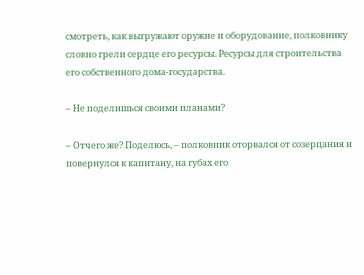смотреть, как выгружают оружие и оборудование, полковнику словно грели сердце его ресурсы. Ресурсы для строительства его собственного дома-государства.

– Не поделишься своими планами?

– Отчего же? Поделюсь, – полковник оторвался от созерцания и повернулся к капитану, на губах его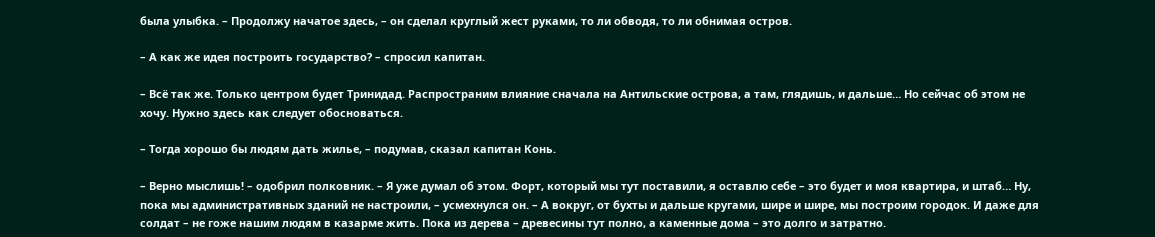была улыбка. – Продолжу начатое здесь, – он сделал круглый жест руками, то ли обводя, то ли обнимая остров.

– А как же идея построить государство? – спросил капитан.

– Всё так же. Только центром будет Тринидад. Распространим влияние сначала на Антильские острова, а там, глядишь, и дальше… Но сейчас об этом не хочу. Нужно здесь как следует обосноваться.

– Тогда хорошо бы людям дать жилье, – подумав, сказал капитан Конь.

– Верно мыслишь! – одобрил полковник. – Я уже думал об этом. Форт, который мы тут поставили, я оставлю себе – это будет и моя квартира, и штаб… Ну, пока мы административных зданий не настроили, – усмехнулся он. – А вокруг, от бухты и дальше кругами, шире и шире, мы построим городок. И даже для солдат – не гоже нашим людям в казарме жить. Пока из дерева – древесины тут полно, а каменные дома – это долго и затратно.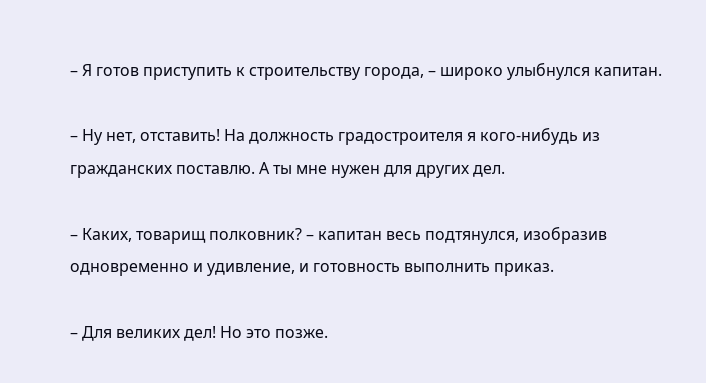– Я готов приступить к строительству города, – широко улыбнулся капитан.

– Ну нет, отставить! На должность градостроителя я кого-нибудь из гражданских поставлю. А ты мне нужен для других дел.

– Каких, товарищ полковник? – капитан весь подтянулся, изобразив одновременно и удивление, и готовность выполнить приказ.

– Для великих дел! Но это позже.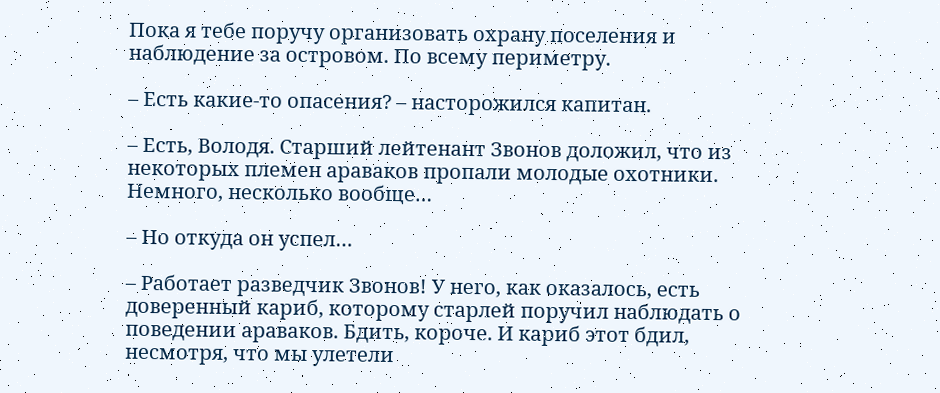Пока я тебе поручу организовать охрану поселения и наблюдение за островом. По всему периметру.

– Есть какие-то опасения? – насторожился капитан.

– Есть, Володя. Старший лейтенант Звонов доложил, что из некоторых племен араваков пропали молодые охотники. Немного, несколько вообще…

– Но откуда он успел…

– Работает разведчик Звонов! У него, как оказалось, есть доверенный кариб, которому старлей поручил наблюдать о поведении араваков. Бдить, короче. И кариб этот бдил, несмотря, что мы улетели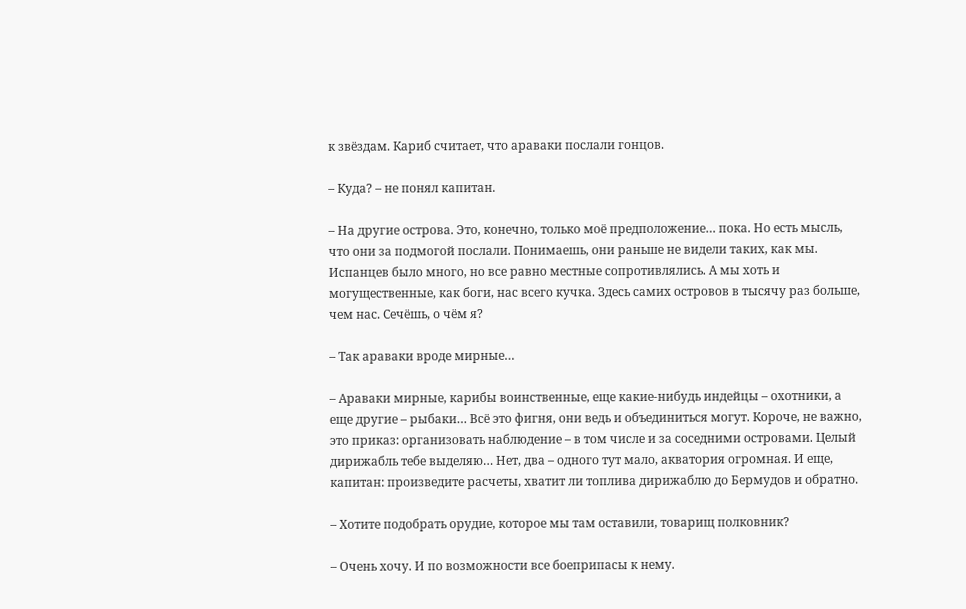к звёздам. Кариб считает, что араваки послали гонцов.

– Куда? – не понял капитан.

– На другие острова. Это, конечно, только моё предположение… пока. Но есть мысль, что они за подмогой послали. Понимаешь, они раньше не видели таких, как мы. Испанцев было много, но все равно местные сопротивлялись. А мы хоть и могущественные, как боги, нас всего кучка. Здесь самих островов в тысячу раз больше, чем нас. Сечёшь, о чём я?

– Так араваки вроде мирные…

– Араваки мирные, карибы воинственные, еще какие-нибудь индейцы – охотники, а еще другие – рыбаки… Всё это фигня, они ведь и объединиться могут. Короче, не важно, это приказ: организовать наблюдение – в том числе и за соседними островами. Целый дирижабль тебе выделяю… Нет, два – одного тут мало, акватория огромная. И еще, капитан: произведите расчеты, хватит ли топлива дирижаблю до Бермудов и обратно.

– Хотите подобрать орудие, которое мы там оставили, товарищ полковник?

– Очень хочу. И по возможности все боеприпасы к нему.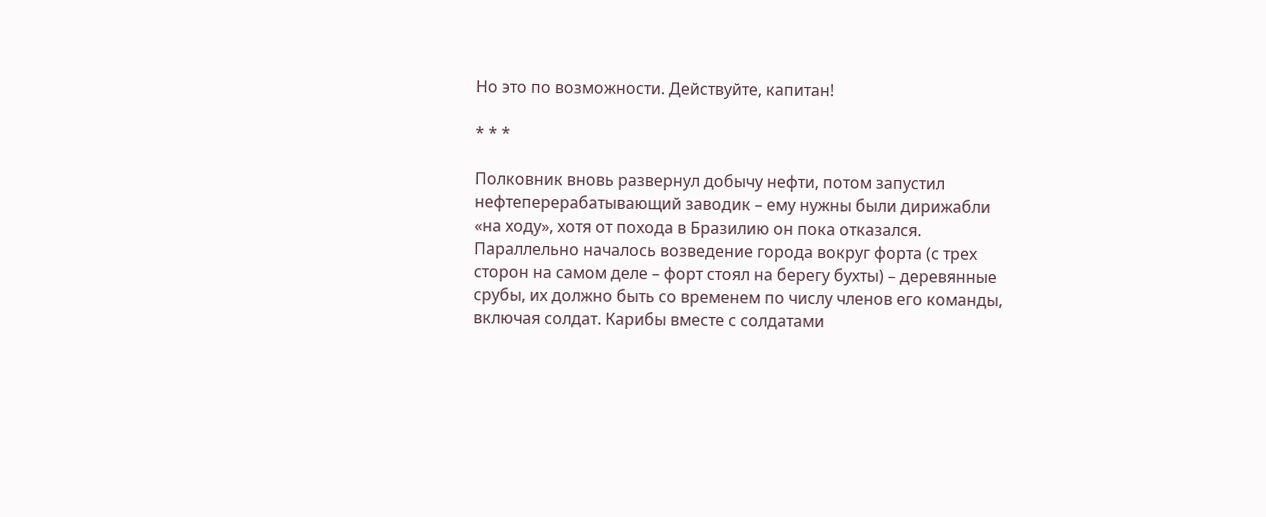Но это по возможности. Действуйте, капитан!

* * *

Полковник вновь развернул добычу нефти, потом запустил нефтеперерабатывающий заводик – ему нужны были дирижабли «на ходу», хотя от похода в Бразилию он пока отказался. Параллельно началось возведение города вокруг форта (с трех сторон на самом деле – форт стоял на берегу бухты) – деревянные срубы, их должно быть со временем по числу членов его команды, включая солдат. Карибы вместе с солдатами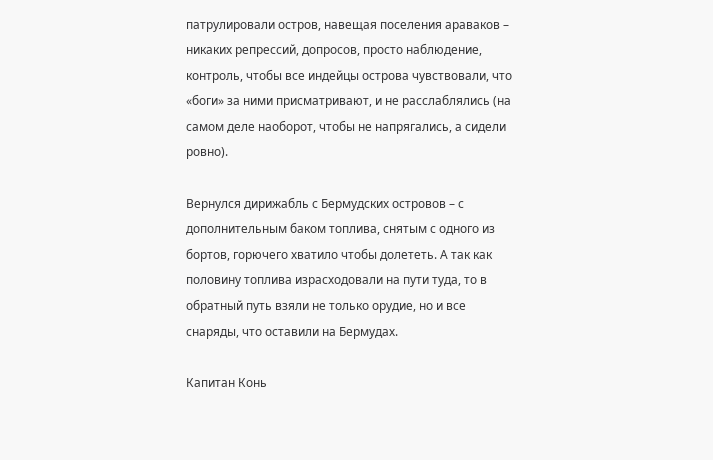патрулировали остров, навещая поселения араваков – никаких репрессий, допросов, просто наблюдение, контроль, чтобы все индейцы острова чувствовали, что «боги» за ними присматривают, и не расслаблялись (на самом деле наоборот, чтобы не напрягались, а сидели ровно).

Вернулся дирижабль с Бермудских островов – с дополнительным баком топлива, снятым с одного из бортов, горючего хватило чтобы долететь. А так как половину топлива израсходовали на пути туда, то в обратный путь взяли не только орудие, но и все снаряды, что оставили на Бермудах.

Капитан Конь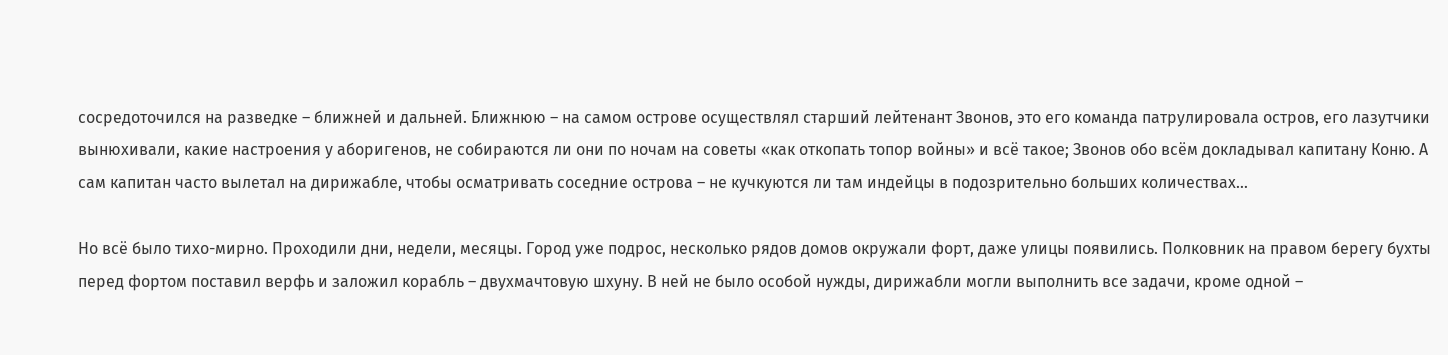сосредоточился на разведке – ближней и дальней. Ближнюю – на самом острове осуществлял старший лейтенант Звонов, это его команда патрулировала остров, его лазутчики вынюхивали, какие настроения у аборигенов, не собираются ли они по ночам на советы «как откопать топор войны» и всё такое; Звонов обо всём докладывал капитану Коню. А сам капитан часто вылетал на дирижабле, чтобы осматривать соседние острова – не кучкуются ли там индейцы в подозрительно больших количествах…

Но всё было тихо-мирно. Проходили дни, недели, месяцы. Город уже подрос, несколько рядов домов окружали форт, даже улицы появились. Полковник на правом берегу бухты перед фортом поставил верфь и заложил корабль – двухмачтовую шхуну. В ней не было особой нужды, дирижабли могли выполнить все задачи, кроме одной –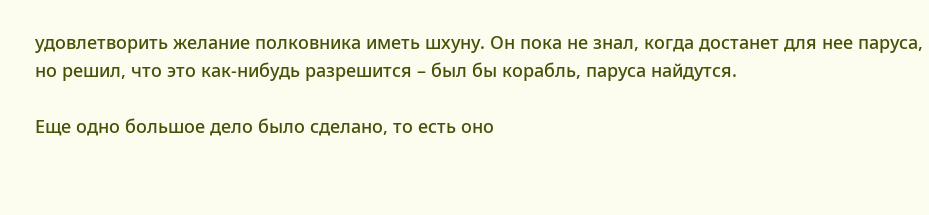удовлетворить желание полковника иметь шхуну. Он пока не знал, когда достанет для нее паруса, но решил, что это как-нибудь разрешится – был бы корабль, паруса найдутся.

Еще одно большое дело было сделано, то есть оно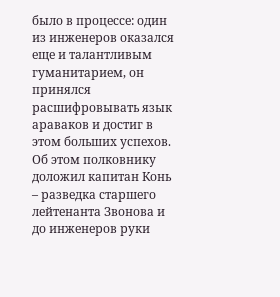было в процессе: один из инженеров оказался еще и талантливым гуманитарием, он принялся расшифровывать язык араваков и достиг в этом больших успехов. Об этом полковнику доложил капитан Конь – разведка старшего лейтенанта Звонова и до инженеров руки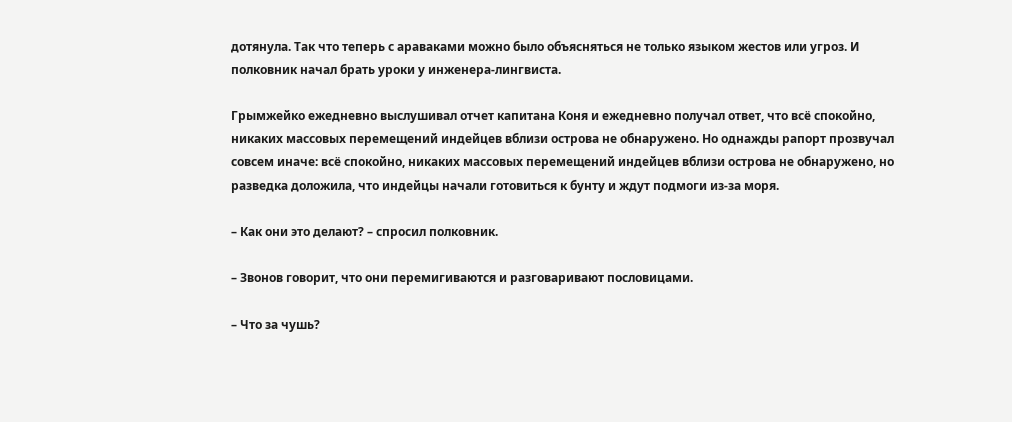дотянула. Так что теперь с араваками можно было объясняться не только языком жестов или угроз. И полковник начал брать уроки у инженера-лингвиста.

Грымжейко ежедневно выслушивал отчет капитана Коня и ежедневно получал ответ, что всё спокойно, никаких массовых перемещений индейцев вблизи острова не обнаружено. Но однажды рапорт прозвучал совсем иначе: всё спокойно, никаких массовых перемещений индейцев вблизи острова не обнаружено, но разведка доложила, что индейцы начали готовиться к бунту и ждут подмоги из-за моря.

– Как они это делают? – спросил полковник.

– Звонов говорит, что они перемигиваются и разговаривают пословицами.

– Что за чушь?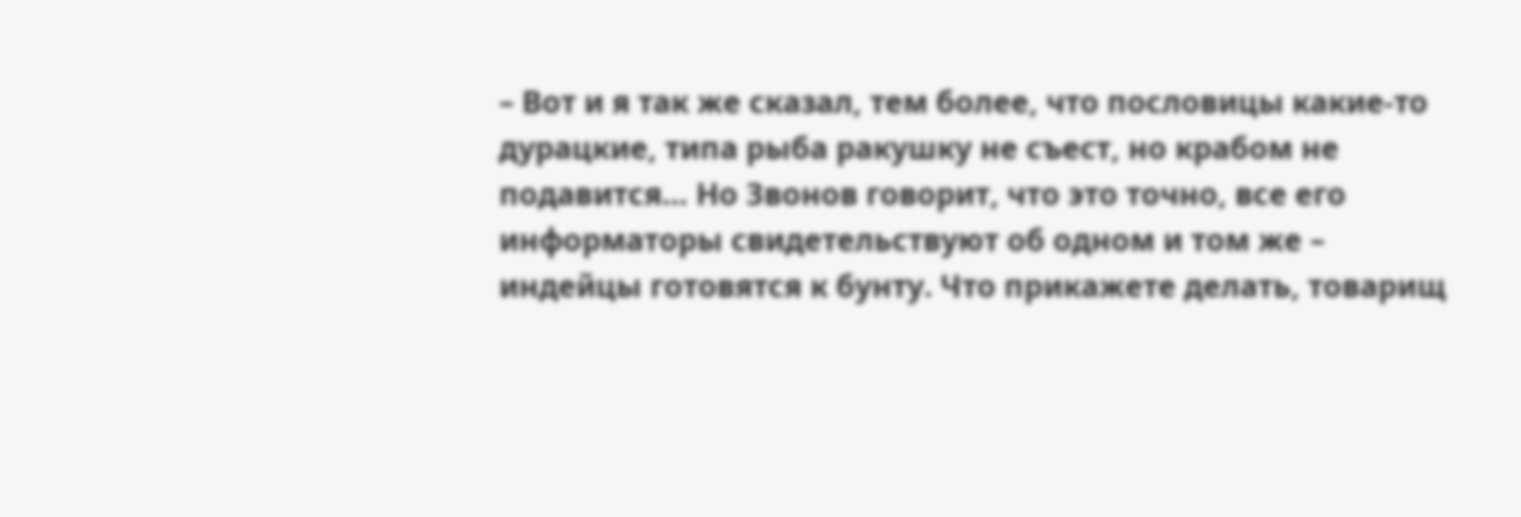– Вот и я так же сказал, тем более, что пословицы какие-то дурацкие, типа рыба ракушку не съест, но крабом не подавится… Но Звонов говорит, что это точно, все его информаторы свидетельствуют об одном и том же – индейцы готовятся к бунту. Что прикажете делать, товарищ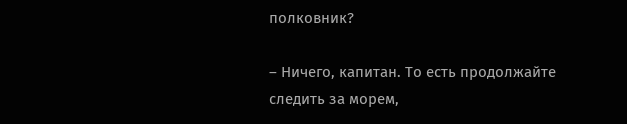полковник?

– Ничего, капитан. То есть продолжайте следить за морем,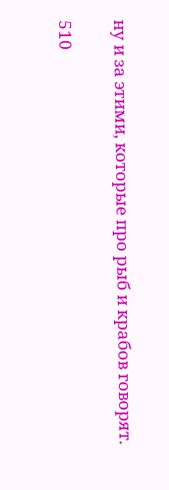ну и за этими, которые про рыб и крабов говорят.

510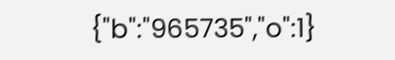{"b":"965735","o":1}